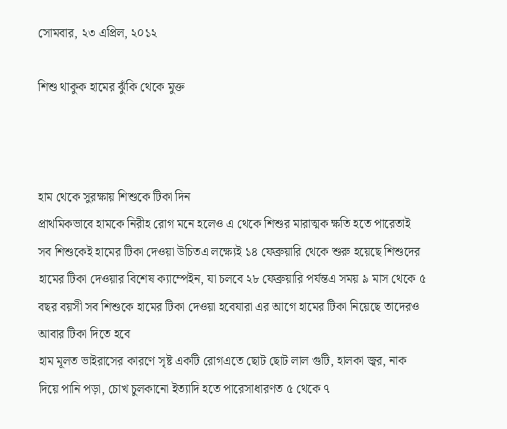সোমবার, ২৩ এপ্রিল, ২০১২

শিশু থাকুক হামের ঝুঁকি থেকে মুক্ত



হাম থেকে সুরক্ষায় শিশুকে টিকা দিন
প্রাথমিকভাবে হামকে নিরীহ রোগ মনে হলেও এ থেকে শিশুর মারাত্মক ক্ষতি হতে পারেতাই সব শিশুকেই হামের টিকা দেওয়া উচিতএ লক্ষ্যেই ১৪ ফেব্রুয়ারি থেকে শুরু হয়েছে শিশুদের হামের টিকা দেওয়ার বিশেষ ক্যাম্পেইন, যা চলবে ২৮ ফেব্রুয়ারি পর্যন্তএ সময় ৯ মাস থেকে ৫ বছর বয়সী সব শিশুকে হামের টিকা দেওয়া হবেযারা এর আগে হামের টিকা নিয়েছে তাদেরও আবার টিকা দিতে হবে
হাম মূলত ভাইরাসের কারণে সৃষ্ট একটি রোগএতে ছোট ছোট লাল গুটি, হালকা জ্বর, নাক দিয়ে পানি পড়া, চোখ চুলকানো ইত্যাদি হতে পারেসাধারণত ৫ থেকে ৭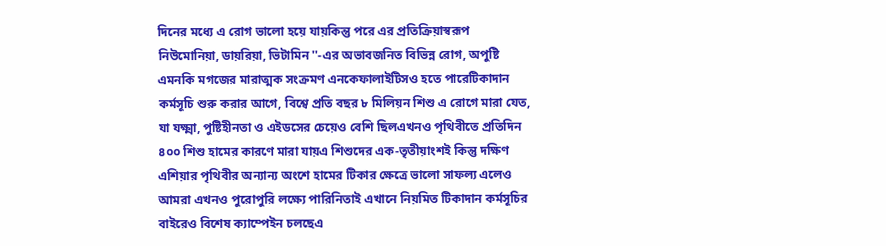দিনের মধ্যে এ রোগ ভালো হয়ে যায়কিন্তু পরে এর প্রতিক্রিয়াস্বরূপ নিউমোনিয়া, ডায়রিয়া, ভিটামিন ''-এর অভাবজনিত বিভিন্ন রোগ, অপুষ্টি এমনকি মগজের মারাত্মক সংক্রমণ এনকেফালাইটিসও হতে পারেটিকাদান কর্মসূচি শুরু করার আগে, বিশ্বে প্রতি বছর ৮ মিলিয়ন শিশু এ রোগে মারা যেত, যা যক্ষ্মা, পুষ্টিহীনতা ও এইডসের চেয়েও বেশি ছিলএখনও পৃথিবীতে প্রতিদিন ৪০০ শিশু হামের কারণে মারা যায়এ শিশুদের এক-তৃতীয়াংশই কিন্তু দক্ষিণ এশিয়ার পৃথিবীর অন্যান্য অংশে হামের টিকার ক্ষেত্রে ভালো সাফল্য এলেও আমরা এখনও পুরোপুরি লক্ষ্যে পারিনিতাই এখানে নিয়মিত টিকাদান কর্মসূচির বাইরেও বিশেষ ক্যাম্পেইন চলছেএ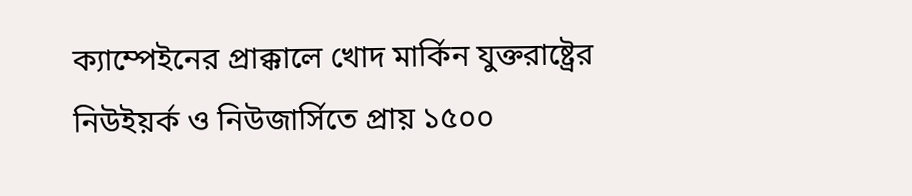ক্যাম্পেইনের প্রাক্কালে খোদ মার্কিন যুক্তরাষ্ট্রের নিউইয়র্ক ও নিউজার্সিতে প্রায় ১৫০০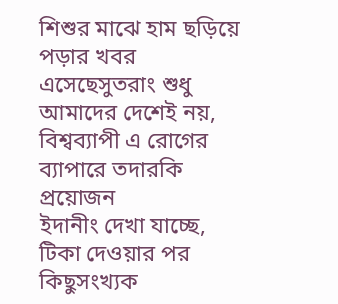শিশুর মাঝে হাম ছড়িয়ে পড়ার খবর এসেছেসুতরাং শুধু আমাদের দেশেই নয়, বিশ্বব্যাপী এ রোগের ব্যাপারে তদারকি প্রয়োজন
ইদানীং দেখা যাচ্ছে, টিকা দেওয়ার পর কিছুসংখ্যক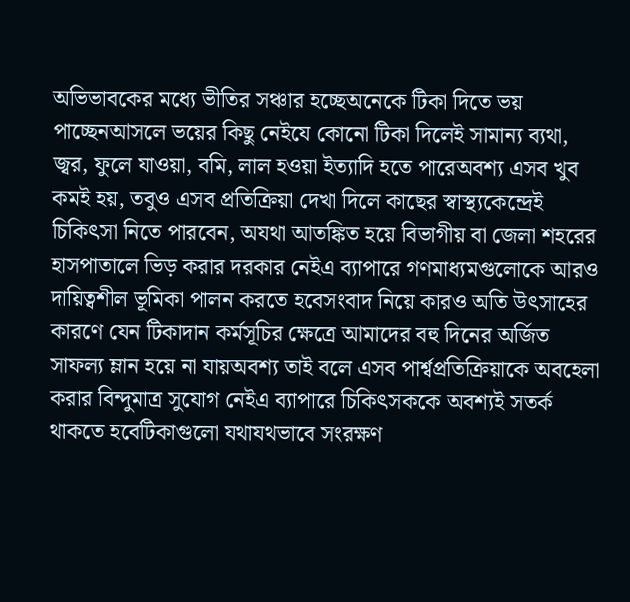অভিভাবকের মধ্যে ভীতির সঞ্চার হচ্ছেঅনেকে টিকা দিতে ভয় পাচ্ছেনআসলে ভয়ের কিছু নেইযে কোনো টিকা দিলেই সামান্য ব্যথা, জ্বর, ফুলে যাওয়া, বমি, লাল হওয়া ইত্যাদি হতে পারেঅবশ্য এসব খুব কমই হয়, তবুও এসব প্রতিক্রিয়া দেখা দিলে কাছের স্বাস্থ্যকেন্দ্রেই চিকিৎসা নিতে পারবেন, অযথা আতঙ্কিত হয়ে বিভাগীয় বা জেলা শহরের হাসপাতালে ভিড় করার দরকার নেইএ ব্যাপারে গণমাধ্যমগুলোকে আরও দায়িত্বশীল ভূমিকা পালন করতে হবেসংবাদ নিয়ে কারও অতি উৎসাহের কারণে যেন টিকাদান কর্মসূচির ক্ষেত্রে আমাদের বহু দিনের অর্জিত সাফল্য ম্লান হয়ে না যায়অবশ্য তাই বলে এসব পার্শ্বপ্রতিক্রিয়াকে অবহেলা করার বিন্দুমাত্র সুযোগ নেইএ ব্যাপারে চিকিৎসককে অবশ্যই সতর্ক থাকতে হবেটিকাগুলো যথাযথভাবে সংরক্ষণ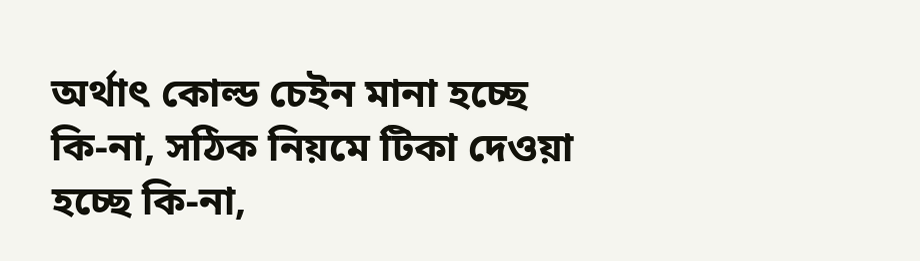অর্থাৎ কোল্ড চেইন মানা হচ্ছে কি-না, সঠিক নিয়মে টিকা দেওয়া হচ্ছে কি-না,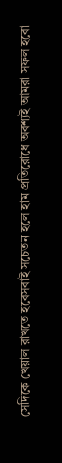সেদিকে খেয়াল রাখতে হবেসবাই সচেতন হলে হাম প্রতিরোধে অবশ্যই আমরা সফল হবো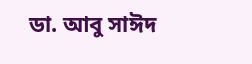ডা. আবু সাঈদ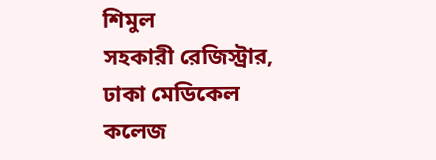শিমুল
সহকারী রেজিস্ট্রার, ঢাকা মেডিকেল কলেজ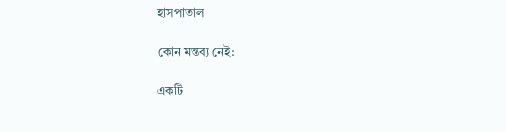হাসপাতাল

কোন মন্তব্য নেই:

একটি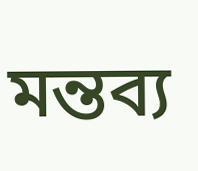মন্তব্য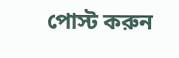পোস্ট করুন